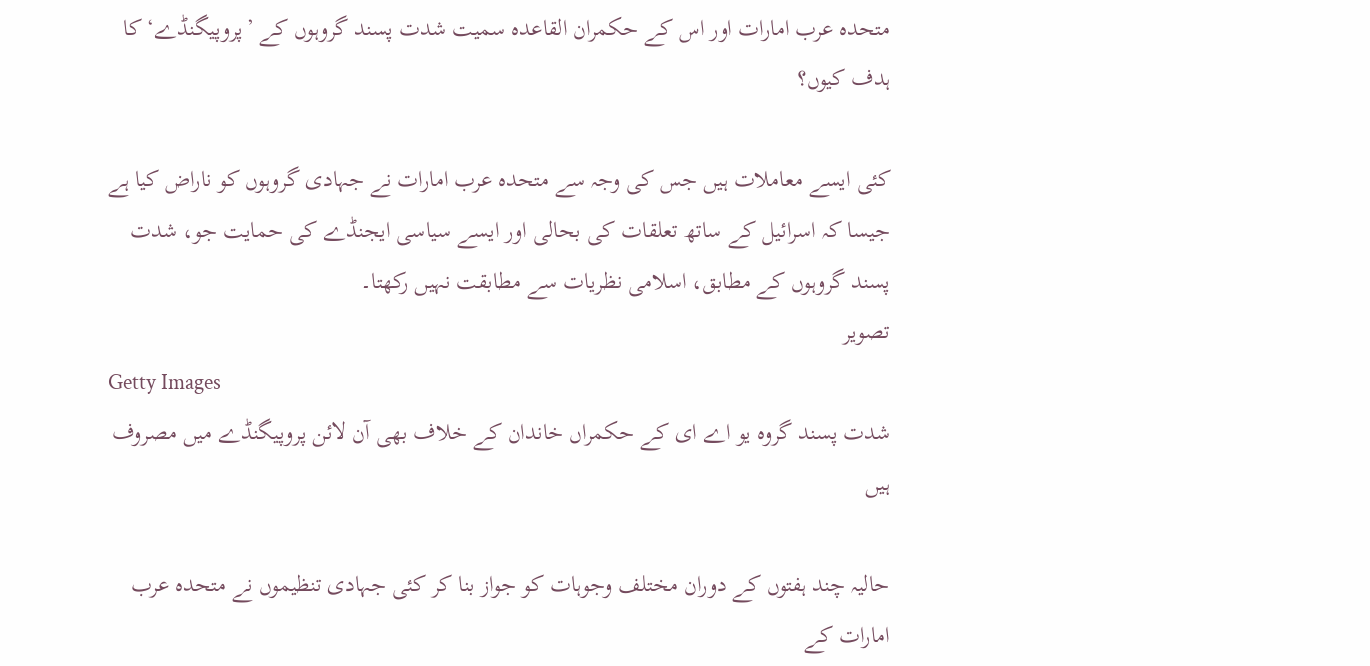متحدہ عرب امارات اور اس کے حکمران القاعدہ سمیت شدت پسند گروہوں کے ’پروپیگنڈے‘ کا ہدف کیوں؟

کئی ایسے معاملات ہیں جس کی وجہ سے متحدہ عرب امارات نے جہادی گروہوں کو ناراض کیا ہے جیسا کہ اسرائیل کے ساتھ تعلقات کی بحالی اور ایسے سیاسی ایجنڈے کی حمایت جو، شدت پسند گروہوں کے مطابق، اسلامی نظریات سے مطابقت نہیں رکھتا۔
تصویر
Getty Images
شدت پسند گروہ یو اے ای کے حکمراں خاندان کے خلاف بھی آن لائن پروپیگنڈے میں مصروف ہیں

حالیہ چند ہفتوں کے دوران مختلف وجوہات کو جواز بنا کر کئی جہادی تنظیموں نے متحدہ عرب امارات کے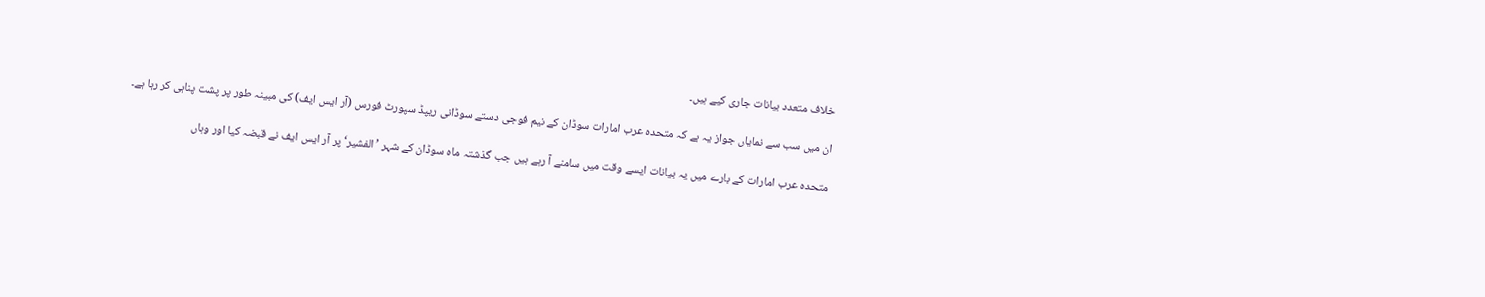خلاف متعدد بیانات جاری کیے ہیں۔

ان میں سب سے نمایاں جواز یہ ہے کہ متحدہ عرب امارات سوڈان کے نیم فوجی دستے سوڈانی ریپڈ سپورٹ فورس (آر ایس ایف) کی مبینہ طور پر پشت پناہی کر رہا ہے۔

متحدہ عرب امارات کے بارے میں یہ بیانات ایسے وقت میں سامنے آ رہے ہیں جب گذشتہ ماہ سوڈان کے شہر ’الفشیر‘ پر آر ایس ایف نے قبضہ کیا اور وہاں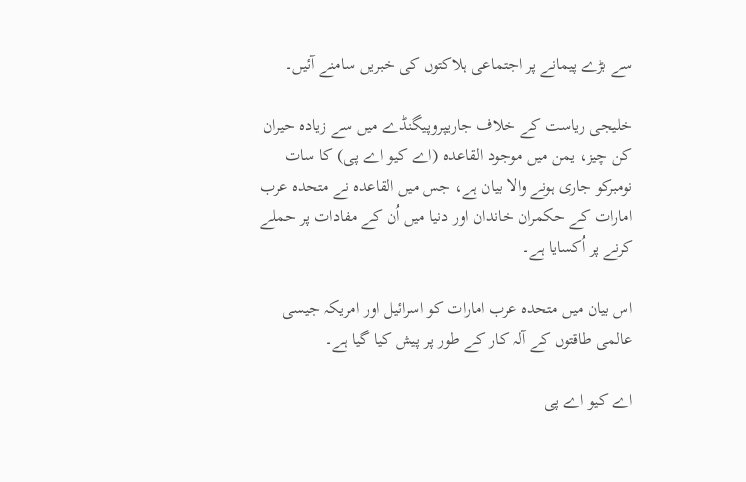سے بڑے پیمانے پر اجتماعی ہلاکتوں کی خبریں سامنے آئیں۔

خلیجی ریاست کے خلاف جاریپروپیگنڈے میں سے زیادہ حیران کن چیز، یمن میں موجود القاعدہ (اے کیو اے پی) کا سات نومبرکو جاری ہونے والا بیان ہے، جس میں القاعدہ نے متحدہ عرب امارات کے حکمران خاندان اور دنیا میں اُن کے مفادات پر حملے کرنے پر اُکسایا ہے۔

اس بیان میں متحدہ عرب امارات کو اسرائیل اور امریکہ جیسی عالمی طاقتوں کے آلہ کار کے طور پر پیش کیا گیا ہے۔

اے کیو اے پی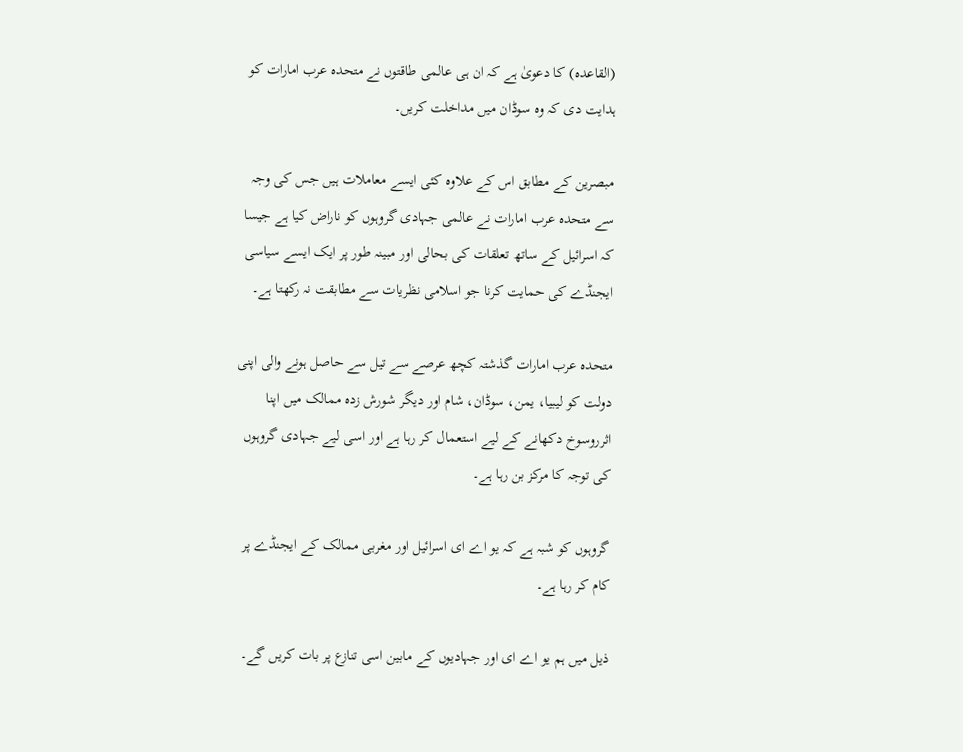(القاعدہ) کا دعویٰ ہے کہ ان ہی عالمی طاقتوں نے متحدہ عرب امارات کو ہدایت دی کہ وہ سوڈان میں مداخلت کریں۔

مبصرین کے مطابق اس کے علاوہ کئی ایسے معاملات ہیں جس کی وجہ سے متحدہ عرب امارات نے عالمی جہادی گروہوں کو ناراض کیا ہے جیسا کہ اسرائیل کے ساتھ تعلقات کی بحالی اور مبینہ طور پر ایک ایسے سیاسی ایجنڈے کی حمایت کرنا جو اسلامی نظریات سے مطابقت نہ رکھتا ہے۔

متحدہ عرب امارات گذشتہ کچھ عرصے سے تیل سے حاصل ہونے والی اپنی دولت کو لیبیا، یمن، سوڈان، شام اور دیگر شورش زدہ ممالک میں اپنا اثرروسوخ دکھانے کے لیے استعمال کر رہا ہے اور اسی لیے جہادی گروہوں کی توجہ کا مرکز بن رہا ہے۔

گروہوں کو شبہ ہے کہ یو اے ای اسرائیل اور مغربی ممالک کے ایجنڈے پر کام کر رہا ہے۔

ذیل میں ہم یو اے ای اور جہادیوں کے مابین اسی تنازع پر بات کریں گے۔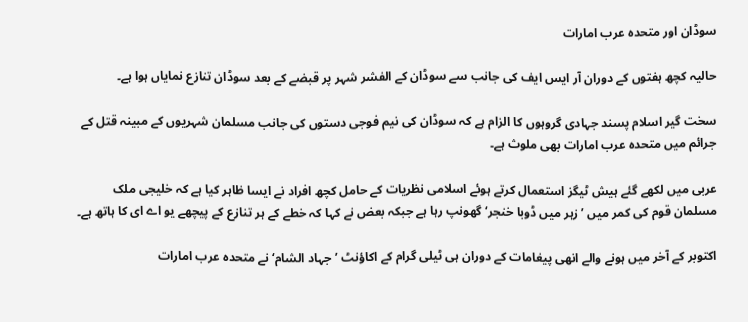سوڈان اور متحدہ عرب امارات

حالیہ کچھ ہفتوں کے دوران آر ایس ایف کی جانب سے سوڈان کے الفشر شہر پر قبضے کے بعد سوڈان تنازع نمایاں ہوا ہے۔

سخت گیر اسلام پسند جہادی گروہوں کا الزام ہے کہ سوڈان کی نیم فوجی دستوں کی جانب مسلمان شہریوں کے مبینہ قتل کے جرائم میں متحدہ عرب امارات بھی ملوث ہے۔

عربی میں لکھے گئے ہیش ٹیگز استعمال کرتے ہوئے اسلامی نظریات کے حامل کچھ افراد نے ایسا ظاہر کیا ہے کہ خلیجی ملک مسلمان قوم کی کمر میں ’زہر میں ڈوبا خنجر‘ گھونپ رہا ہے جبکہ بعض نے کہا کہ خطے کے ہر تنازع کے پیچھے یو اے ای کا ہاتھ ہے۔

اکتوبر کے آخر میں ہونے والے انھی پیغامات کے دوران ہی ٹیلی گرام کے اکاؤنٹ ’جہاد الشام‘ نے متحدہ عرب امارات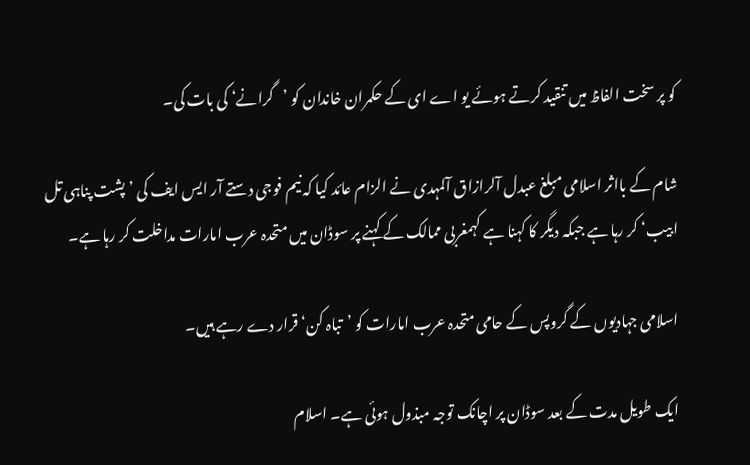کو پر سخت الفاظ میں تنقید کرتے ہوئے یو اے ای کے حکمران خاندان کو ’گرانے‘ کی بات کی۔

شام کے بااثر اسلامی مبلغ عبدل آلرازاق آلمہدی نے الزام عائد کیا کہ نیم فوجی دستے آر ایس ایف کی ’پشت پناہی تل ابیب‘ کر رہا ہے جبکہ دیگر کا کہنا ہے کہمغربی ممالک کے کہنے پر سوڈان میں متحدہ عرب امارات مداخلت کر رہا ہے۔

اسلامی جہادیوں کے گروپس کے حامی متحدہ عرب امارات کو ’تباہ کن‘ قرار دے رہے ہیں۔

ایک طویل مدت کے بعد سوڈان پر اچانک توجہ مبذول ہوئی ہے۔ اسلام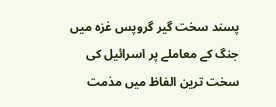پسند سخت گیر گروپس غزہ میں جنگ کے معاملے پر اسرائیل کی سخت ترین الفاظ میں مذمت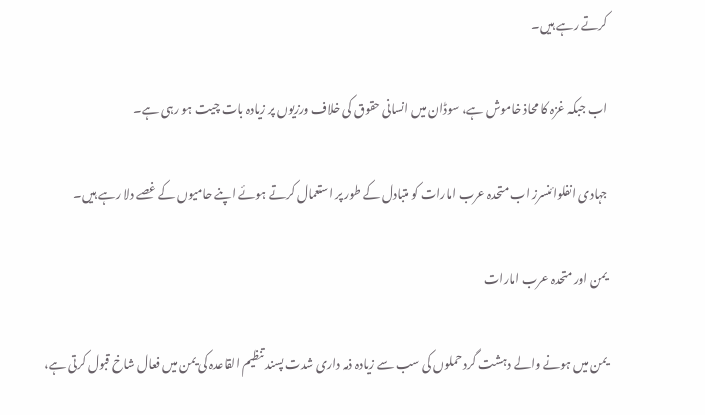کرتے رہے ہیں۔

اب جبکہ غزہ کا محاذ خاموش ہے، سوڈان میں انسانی حقوق کی خلاف ورزیوں پر زیادہ بات چیت ہو رہی ہے۔

جہادی انفلوائنسرز اب متحدہ عرب امارات کو متبادل کے طور پر استعمال کرتے ہوئے اپنے حامیوں کے غصے دلا رہے ہیں۔

یمن اور متحدہ عرب امارات

یمن میں ہونے والے دہشت گرد حملوں کی سب سے زیادہ ذمہ داری شدت پسند تنظیم القاعدہ کی یمن میں فعال شاخ قبول کرتی ہے،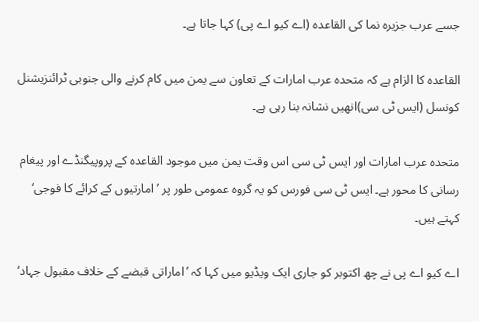جسے عرب جزیرہ نما کی القاعدہ (اے کیو اے پی) کہا جاتا ہے۔

القاعدہ کا الزام ہے کہ متحدہ عرب امارات کے تعاون سے یمن میں کام کرنے والی جنوبی ٹرائنزیشنل کونسل (ایس ٹی سی)انھیں نشانہ بنا رہی ہے۔

متحدہ عرب امارات اور ایس ٹی سی اس وقت یمن میں موجود القاعدہ کے پروپیگنڈے اور پیغام رسانی کا محور ہے۔ ایس ٹی سی فورس کو یہ گروہ عمومی طور پر ’امارتیوں کے کرائے کا فوجی‘ کہتے ہیں۔

اے کیو اے پی نے چھ اکتوبر کو جاری ایک ویڈیو میں کہا کہ ’اماراتی قبضے کے خلاف مقبول جہاد‘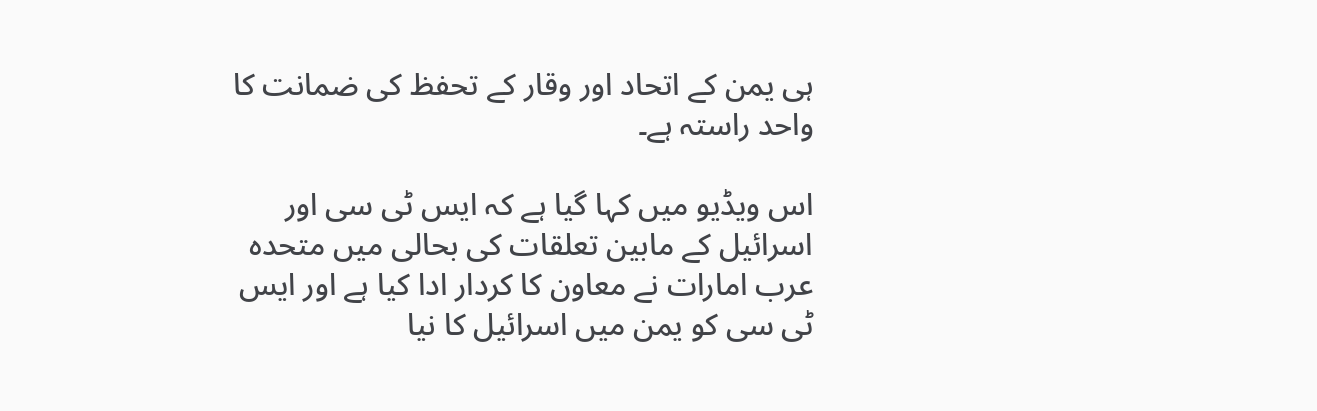ہی یمن کے اتحاد اور وقار کے تحفظ کی ضمانت کا واحد راستہ ہے۔

اس ویڈیو میں کہا گیا ہے کہ ایس ٹی سی اور اسرائیل کے مابین تعلقات کی بحالی میں متحدہ عرب امارات نے معاون کا کردار ادا کیا ہے اور ایس ٹی سی کو یمن میں اسرائیل کا نیا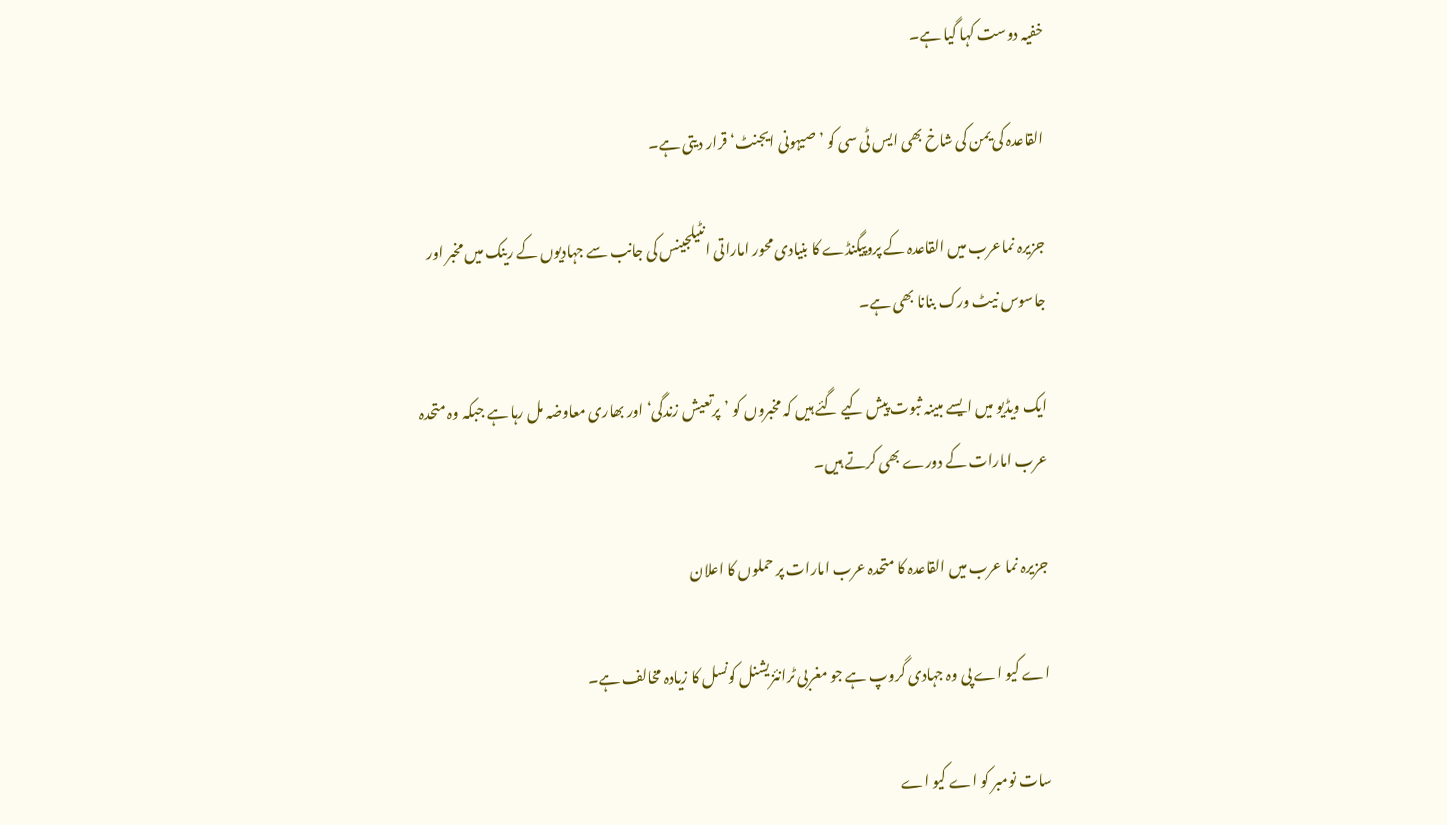خفیہ دوست کہا گیا ہے۔

القاعدہ کی یمن کی شاخ بھی ایس ٹی سی کو ’صیہونی ایجنٹ‘ قرار دیتی ہے۔

جزیرہ نماعرب میں القاعدہ کے پروپیگنڈے کا بنیادی محور اماراتی انٹیلجینس کی جانب سے جہادیوں کے رینک میں مخبر اور جاسوس نیٹ ورک بنانا بھی ہے۔

ایک ویڈیو میں ایسے مبینہ ثبوت پیش کیے گئے ہیں کہ مخبروں کو ’پرتعیش زندگی‘ اور بھاری معاوضہ مل رہا ہے جبکہ وہ متحدہ عرب امارات کے دورے بھی کرتے ہیں۔

جزیرہ نما عرب میں القاعدہ کا متحدہ عرب امارات پر حملوں کا اعلان

اے کیو اے پی وہ جہادی گروپ ہے جو مغربی ٹرانئزیشنل کونسل کا زیادہ مخالف ہے۔

سات نومبر کو اے کیو اے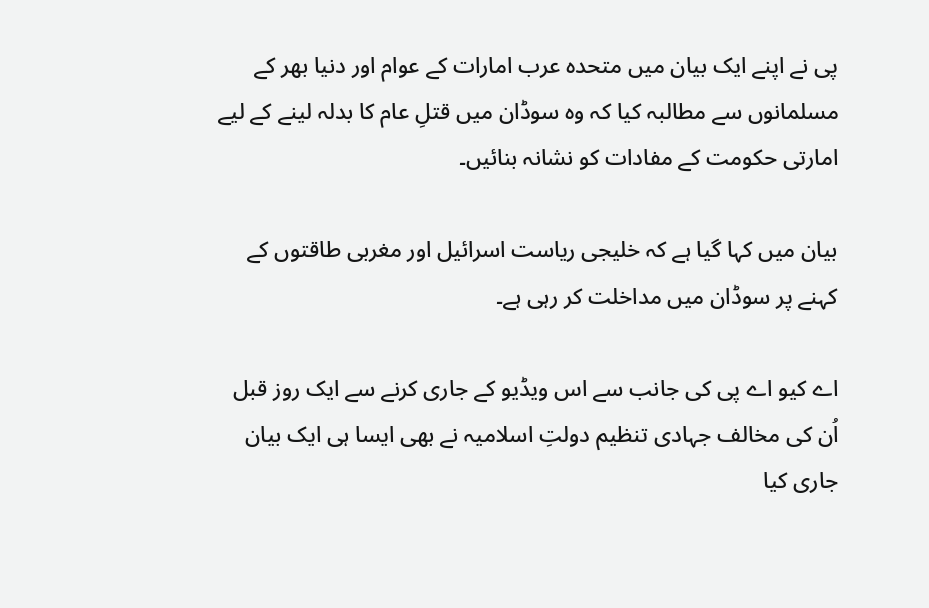پی نے اپنے ایک بیان میں متحدہ عرب امارات کے عوام اور دنیا بھر کے مسلمانوں سے مطالبہ کیا کہ وہ سوڈان میں قتلِ عام کا بدلہ لینے کے لیے امارتی حکومت کے مفادات کو نشانہ بنائیں۔

بیان میں کہا گیا ہے کہ خلیجی ریاست اسرائیل اور مغربی طاقتوں کے کہنے پر سوڈان میں مداخلت کر رہی ہے۔

اے کیو اے پی کی جانب سے اس ویڈیو کے جاری کرنے سے ایک روز قبل اُن کی مخالف جہادی تنظیم دولتِ اسلامیہ نے بھی ایسا ہی ایک بیان جاری کیا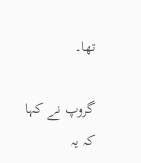تھا۔

گروپ نے کہا کہ یہ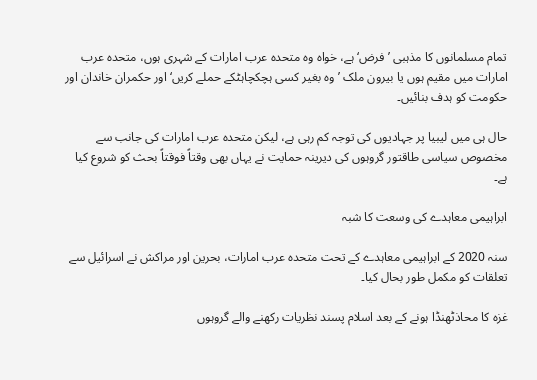تمام مسلمانوں کا مذہبی ’فرض‘ ہے، خواہ وہ متحدہ عرب امارات کے شہری ہوں، متحدہ عرب امارات میں مقیم ہوں یا بیرون ملک ’وہ بغیر کسی ہچکچاہٹکے حملے کریں‘ اور حکمران خاندان اور حکومت کو ہدف بنائیں۔

حال ہی میں لیبیا پر جہادیوں کی توجہ کم رہی ہے، لیکن متحدہ عرب امارات کی جانب سے مخصوص سیاسی طاقتور گروہوں کی دیرینہ حمایت نے یہاں بھی وقتاً فوقتاً بحث کو شروع کیا ہے۔

ابراہیمی معاہدے کی وسعت کا شبہ

سنہ 2020 کے ابراہیمی معاہدے کے تحت متحدہ عرب امارات، بحرین اور مراکش نے اسرائیل سے تعلقات کو مکمل طور بحال کیا۔

غزہ کا محاذٹھنڈا ہونے کے بعد اسلام پسند نظریات رکھنے والے گروہوں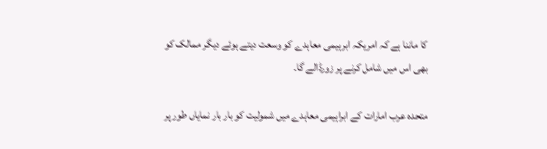کا ماننا ہے کہ امریکہ ابرہیمی معاہدے کو وسعت دیتے ہوئے دیگر ممالک کو بھی اس میں شامل کرنے پر زورڈالے گا۔

متحدہ عرب امارات کے ابراہیمی معاہدے میں شمولیت کو بار بار نمایاں طور پر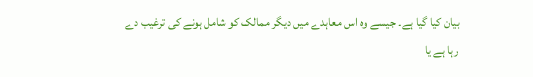بیان کیا گیا ہے۔ جیسے وہ اس معاہدے میں دیگر ممالک کو شامل ہونے کی ترغیب دے رہا ہے یا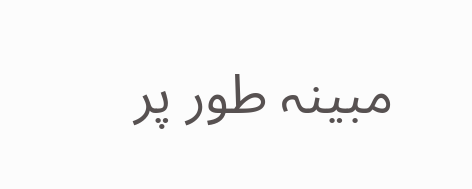مبینہ طور پر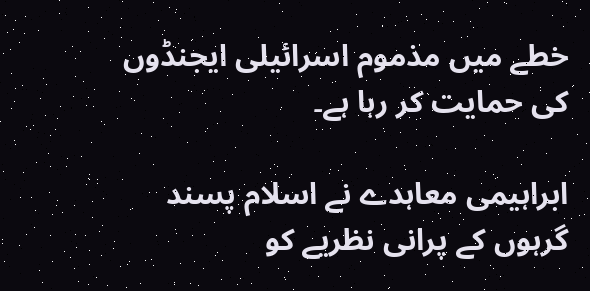خطے میں مذموم اسرائیلی ایجنڈوں کی حمایت کر رہا ہے۔

ابراہیمی معاہدے نے اسلام پسند گرہوں کے پرانی نظریے کو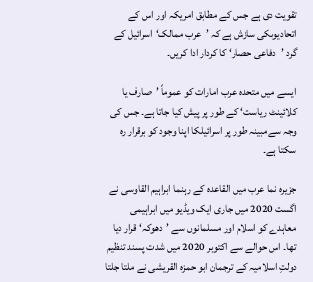تقویت دی ہے جس کے مطابق امریکہ اور اس کے اتحادیوںکی سازش ہے کہ ’عرب ممالک‘اسرائیل کے گرد ’دفاعی حصار‘ کا کردار ادا کریں۔

ایسے میں متحدہ عرب امارات کو عموماً ’صارف یا کلائینٹ ریاست‘ کے طور پر پیش کیا جاتا ہے۔ جس کی وجہ سےمبینہ طور پر اسرائیلکا اپنا وجود کو برقرار رہ سکتا ہے۔

جزیرہ نما عرب میں القاعدہ کے رہنما ابراہیم القاوسی نے اگست 2020 میں جاری ایک ویڈیو میں ابراہیمی معاہدے کو اسلام اور مسلمانوں سے ’دھوکہ‘ قرار دیا تھا۔ اس حوالے سے اکتوبر 2020 میں شدت پسند تنظیم دولتِ اسلامیہ کے ترجمان ابو حمزہ القریشی نے ملتا جلتا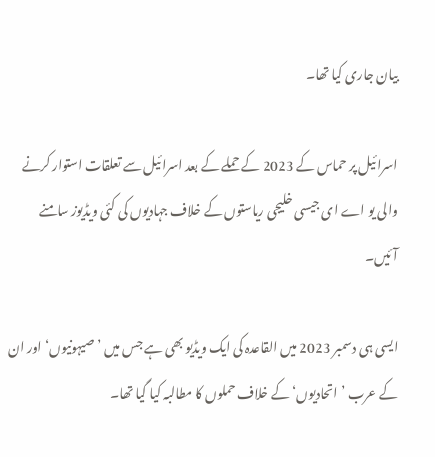بیان جاری کیا تھا۔

اسرائیل پر حماس کے 2023 کے حملے کے بعد اسرائیل سے تعلقات استوار کرنے والی یو اے ای جیسی خلیجی ریاستوں کے خلاف جہادیوں کی کئی ویڈیوز سامنے آئیں۔

ایسی ہی دسمبر 2023 میں القاعدہ کی ایک ویڈیو بھی ہے جس میں ’صیہونیوں‘ اور ان کے عرب ’اتحادیوں‘ کے خلاف حملوں کا مطالبہ کیا گیا تھا۔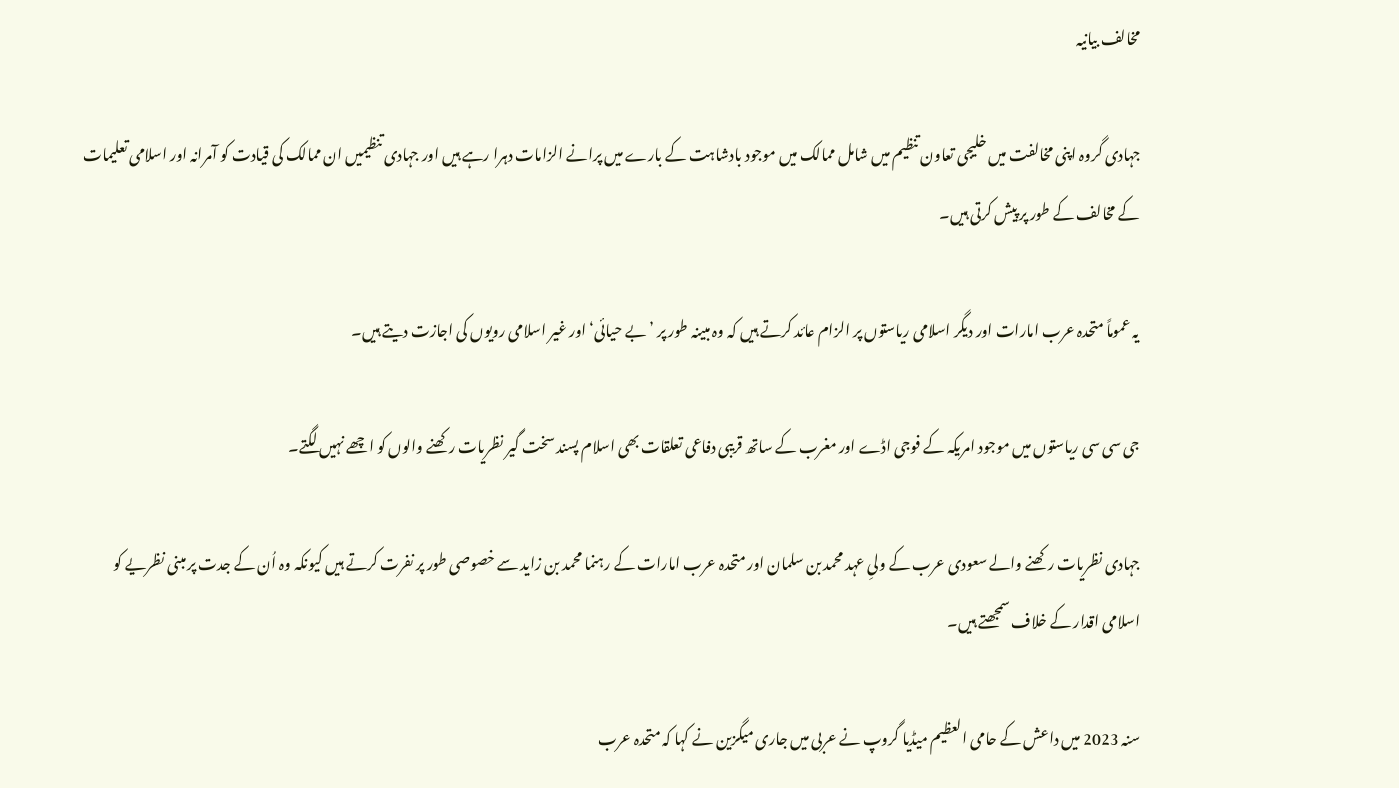مخالف بیانیہ

جہادی گروہ اپنی مخالفت میں خلیجی تعاون تنظیم میں شامل ممالک میں موجود بادشاہت کے بارے میں پرانے الزامات دہرا رہے ہیں اور جہادی تنظیمیں ان ممالک کی قیادت کو آمرانہ اور اسلامی تعلیمات کے مخالف کے طور پر پیش کرتی ہیں۔

یہ عموماً متحدہ عرب امارات اور دیگر اسلامی ریاستوں پر الزام عائد کرتے ہیں کہ وہ مبینہ طور پر ’بے حیائی‘ اور غیر اسلامی رویوں کی اجازت دیتے ہیں۔

جی سی سی ریاستوں میں موجود امریکہ کے فوجی اڈے اور مغرب کے ساتھ قریبی دفاعی تعلقات بھی اسلام پسند سخت گیر نظریات رکھنے والوں کو اچھے نہیں لگتے۔

جہادی نظریات رکھنے والے سعودی عرب کے ولیِ عہد محمد بن سلمان اور متحدہ عرب امارات کے رہنما محمد بن زاید سے خصوصی طور پر نفرت کرتے ہیں کیونکہ وہ اُن کے جدت پر مبنی نظریے کو اسلامی اقدار کے خلاف سمجھتے ہیں۔

سنہ 2023 میں داعش کے حامی العظیم میڈیا گروپ نے عربی میں جاری میگزین نے کہا کہ متحدہ عرب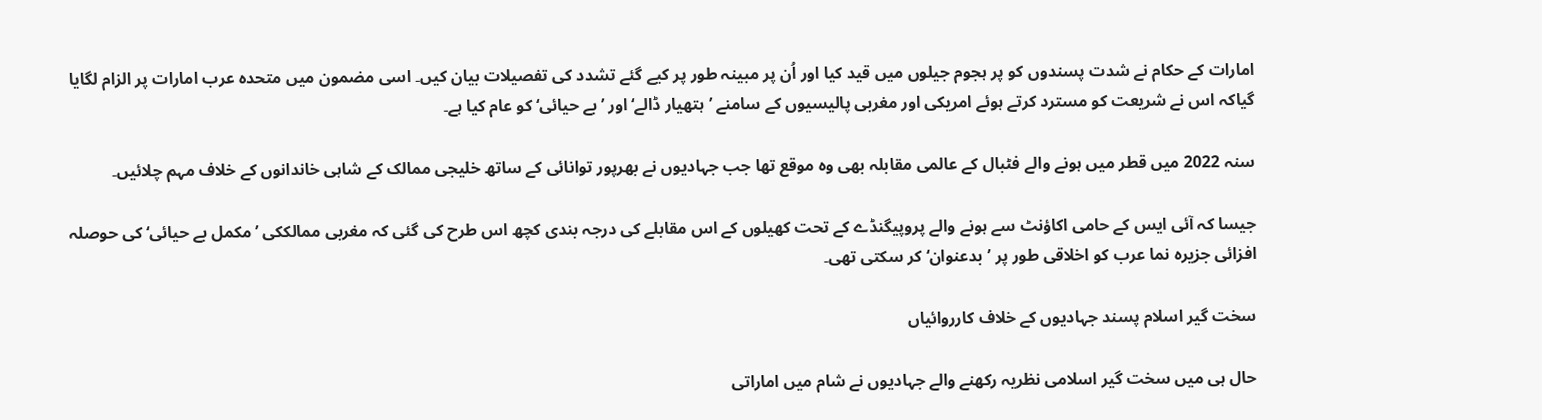امارات کے حکام نے شدت پسندوں کو پر ہجوم جیلوں میں قید کیا اور اُن پر مبینہ طور پر کیے گئے تشدد کی تفصیلات بیان کیں۔ اسی مضمون میں متحدہ عرب امارات پر الزام لگایا گیاکہ اس نے شریعت کو مسترد کرتے ہوئے امریکی اور مغربی پالیسیوں کے سامنے ’ہتھیار ڈالے‘ اور ’بے حیائی‘ کو عام کیا ہے۔

سنہ 2022 میں قطر میں ہونے والے فٹبال کے عالمی مقابلہ بھی وہ موقع تھا جب جہادیوں نے بھرپور توانائی کے ساتھ خلیجی ممالک کے شاہی خاندانوں کے خلاف مہم چلائیں۔

جیسا کہ آئی ایس کے حامی اکاؤنٹ سے ہونے والے پروپیگنڈے کے تحت کھیلوں کے اس مقابلے کی درجہ بندی کچھ اس طرح کی گئی کہ مغربی ممالککی ’مکمل بے حیائی‘ کی حوصلہ افزائی جزیرہ نما عرب کو اخلاقی طور پر ’بدعنوان‘ کر سکتی تھی۔

سخت گیر اسلام پسند جہادیوں کے خلاف کارروائیاں

حال ہی میں سخت گیر اسلامی نظریہ رکھنے والے جہادیوں نے شام میں اماراتی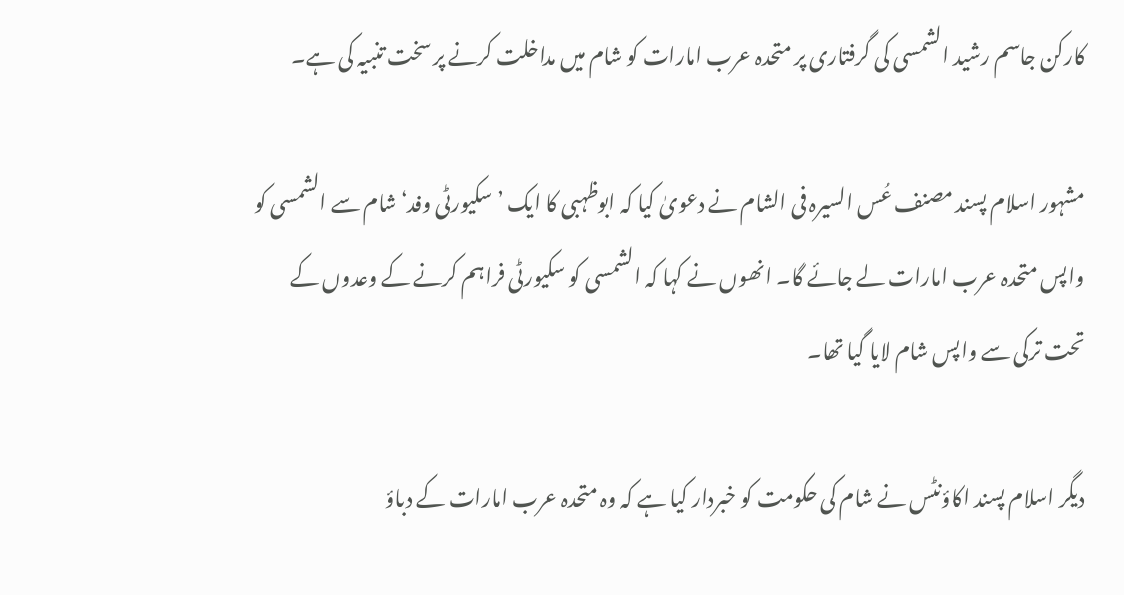کارکن جاسم رشید الشمسی کی گرفتاری پر متحدہ عرب امارات کو شام میں مداخلت کرنے پر سخت تنبیہ کی ہے۔

مشہور اسلام پسند مصنف عُس السیرہ فی الشام نے دعویٰ کیا کہ ابوظہبی کا ایک ’سکیورٹی وفد‘ شام سے الشمسی کو واپس متحدہ عرب امارات لے جائے گا۔ انھوں نے کہا کہ الشمسی کو سکیورٹی فراہم کرنے کے وعدوں کے تحت ترکی سے واپس شام لایا گیا تھا۔

دیگر اسلام پسند اکاؤنٹس نے شام کی حکومت کو خبردار کیا ہے کہ وہ متحدہ عرب امارات کے دباؤ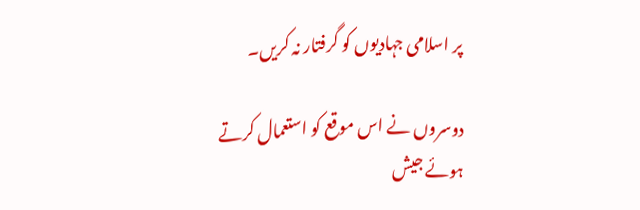پر اسلامی جہادیوں کو گرفتار نہ کریں۔

دوسروں نے اس موقع کو استعمال کرتے ہوئے جیش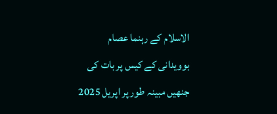الاسلام کے رہنما عصام بوویدانی کے کیس پر بات کی جنھیں مبینہ طور پر اپریل 2025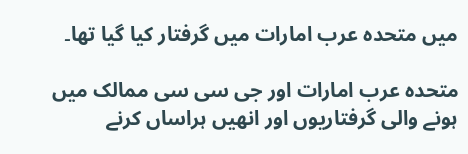میں متحدہ عرب امارات میں گرفتار کیا گیا تھا۔

متحدہ عرب امارات اور جی سی سی ممالک میں ہونے والی گرفتاریوں اور انھیں ہراساں کرنے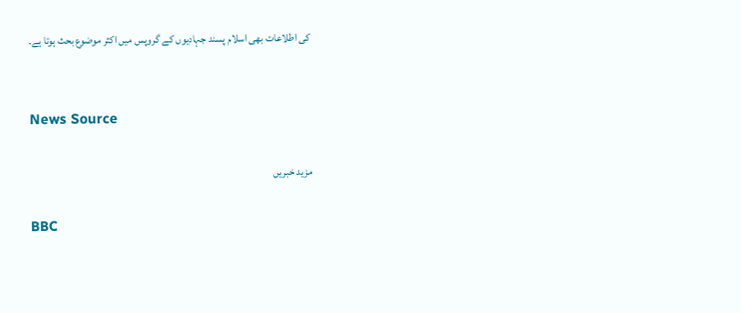کی اطلاعات بھی اسلام پسند جہادیوں کے گروپس میں اکثر موضوع بحث ہوتا ہے۔


News Source

مزید خبریں

BBC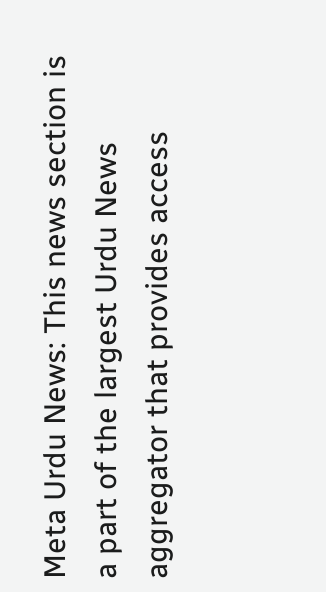Meta Urdu News: This news section is a part of the largest Urdu News aggregator that provides access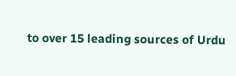to over 15 leading sources of Urdu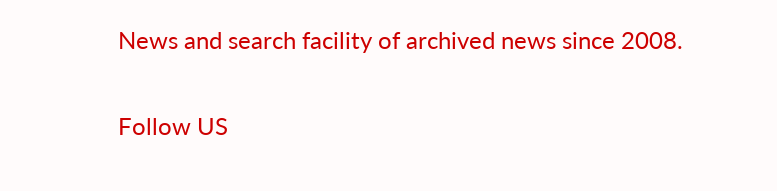News and search facility of archived news since 2008.

Follow US